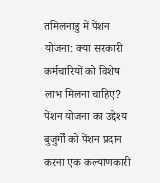तमिलनाडु में पेंशन योजना: क्या सरकारी कर्मचारियों को विशेष लाभ मिलना चाहिए?
पेंशन योजना का उद्देश्य
बुजुर्गों को पेंशन प्रदान करना एक कल्याणकारी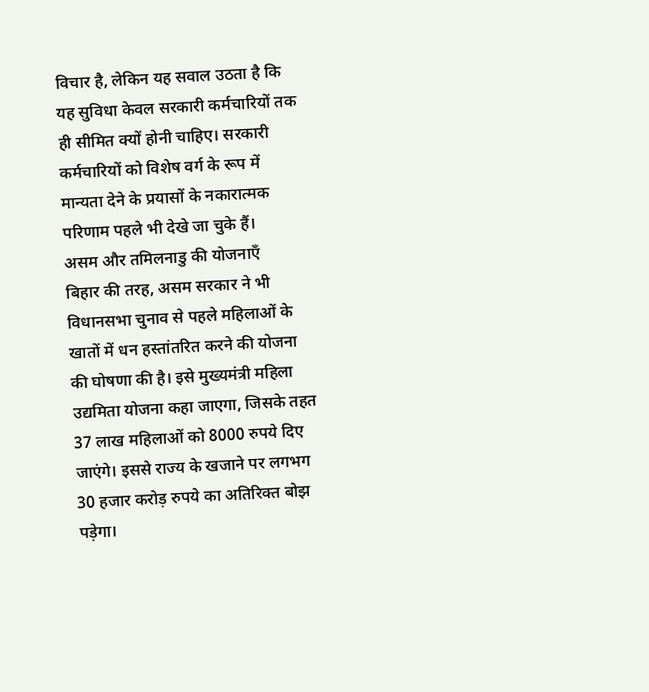विचार है, लेकिन यह सवाल उठता है कि यह सुविधा केवल सरकारी कर्मचारियों तक ही सीमित क्यों होनी चाहिए। सरकारी कर्मचारियों को विशेष वर्ग के रूप में मान्यता देने के प्रयासों के नकारात्मक परिणाम पहले भी देखे जा चुके हैं।
असम और तमिलनाडु की योजनाएँ
बिहार की तरह, असम सरकार ने भी विधानसभा चुनाव से पहले महिलाओं के खातों में धन हस्तांतरित करने की योजना की घोषणा की है। इसे मुख्यमंत्री महिला उद्यमिता योजना कहा जाएगा, जिसके तहत 37 लाख महिलाओं को 8000 रुपये दिए जाएंगे। इससे राज्य के खजाने पर लगभग 30 हजार करोड़ रुपये का अतिरिक्त बोझ पड़ेगा।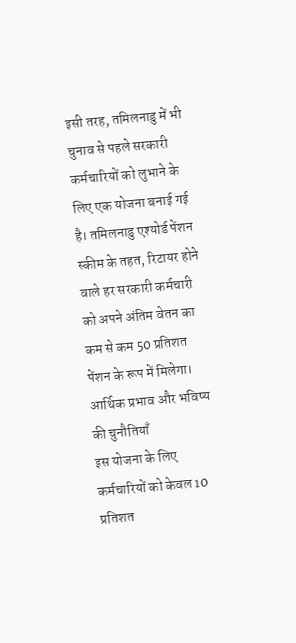इसी तरह, तमिलनाडु में भी चुनाव से पहले सरकारी कर्मचारियों को लुभाने के लिए एक योजना बनाई गई है। तमिलनाडु एश्योर्ड पेंशन स्कीम के तहत, रिटायर होने वाले हर सरकारी कर्मचारी को अपने अंतिम वेतन का कम से कम 50 प्रतिशत पेंशन के रूप में मिलेगा।
आर्थिक प्रभाव और भविष्य की चुनौतियाँ
इस योजना के लिए कर्मचारियों को केवल 10 प्रतिशत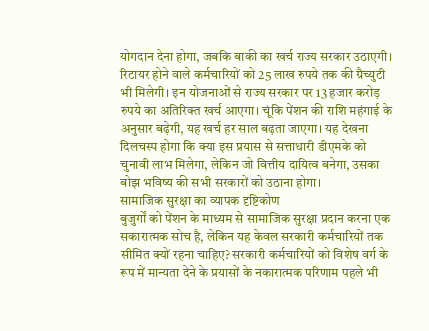योगदान देना होगा, जबकि बाकी का खर्च राज्य सरकार उठाएगी। रिटायर होने वाले कर्मचारियों को 25 लाख रुपये तक की ग्रैच्युटी भी मिलेगी। इन योजनाओं से राज्य सरकार पर 13 हजार करोड़ रुपये का अतिरिक्त खर्च आएगा। चूंकि पेंशन की राशि महंगाई के अनुसार बढ़ेगी, यह खर्च हर साल बढ़ता जाएगा। यह देखना दिलचस्प होगा कि क्या इस प्रयास से सत्ताधारी डीएमके को चुनावी लाभ मिलेगा, लेकिन जो वित्तीय दायित्व बनेगा, उसका बोझ भविष्य की सभी सरकारों को उठाना होगा।
सामाजिक सुरक्षा का व्यापक दृष्टिकोण
बुजुर्गों को पेंशन के माध्यम से सामाजिक सुरक्षा प्रदान करना एक सकारात्मक सोच है, लेकिन यह केवल सरकारी कर्मचारियों तक सीमित क्यों रहना चाहिए? सरकारी कर्मचारियों को विशेष वर्ग के रूप में मान्यता देने के प्रयासों के नकारात्मक परिणाम पहले भी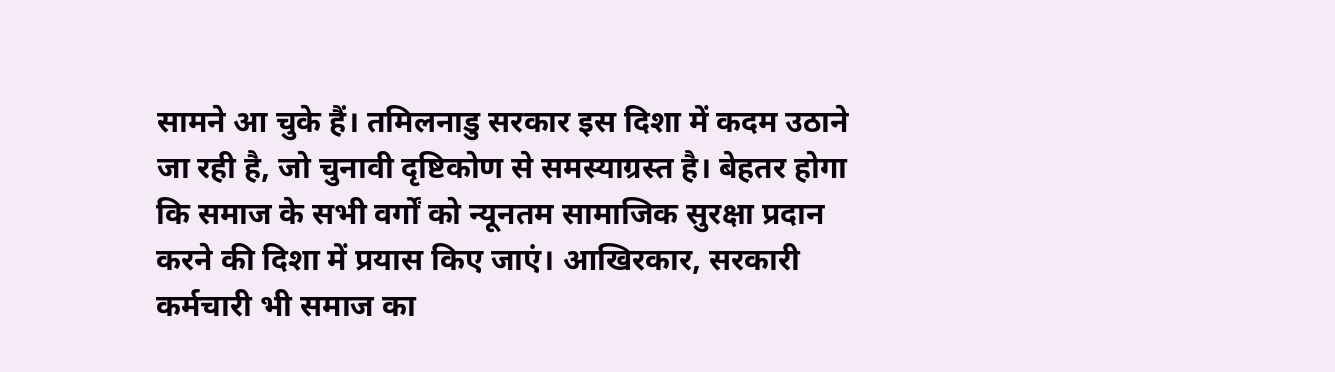सामने आ चुके हैं। तमिलनाडु सरकार इस दिशा में कदम उठाने जा रही है, जो चुनावी दृष्टिकोण से समस्याग्रस्त है। बेहतर होगा कि समाज के सभी वर्गों को न्यूनतम सामाजिक सुरक्षा प्रदान करने की दिशा में प्रयास किए जाएं। आखिरकार, सरकारी कर्मचारी भी समाज का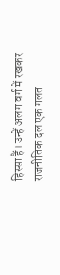हिस्सा हैं। उन्हें अलग वर्ग में रखकर राजनीतिक दल एक गलत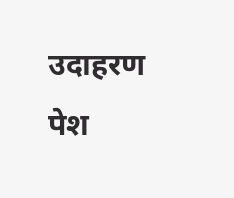उदाहरण पेश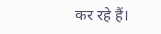कर रहे हैं।